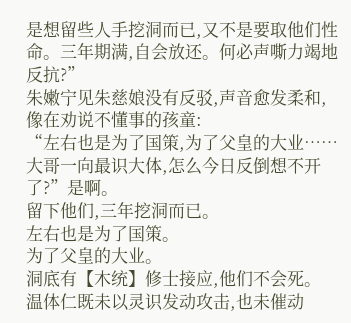是想留些人手挖洞而已,又不是要取他们性命。三年期满,自会放还。何必声嘶力竭地反抗?”
朱嫩宁见朱慈娘没有反驳,声音愈发柔和,像在劝说不懂事的孩童:
“左右也是为了国策,为了父皇的大业……大哥一向最识大体,怎么今日反倒想不开了?”是啊。
留下他们,三年挖洞而已。
左右也是为了国策。
为了父皇的大业。
洞底有【木统】修士接应,他们不会死。
温体仁既未以灵识发动攻击,也未催动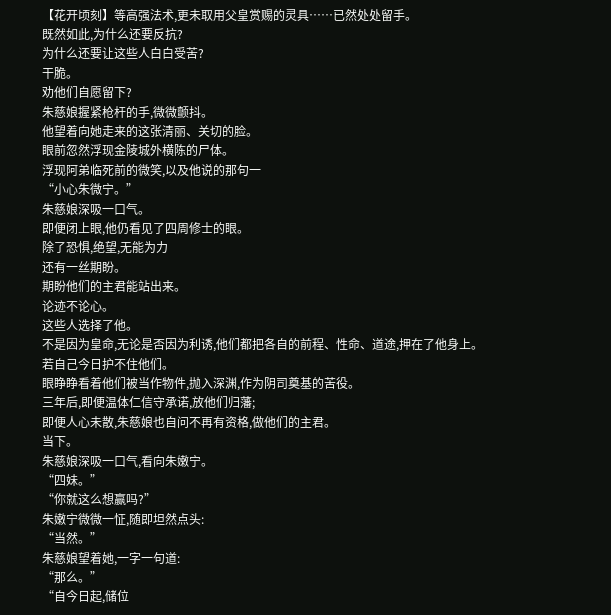【花开顷刻】等高强法术,更未取用父皇赏赐的灵具……已然处处留手。
既然如此,为什么还要反抗?
为什么还要让这些人白白受苦?
干脆。
劝他们自愿留下?
朱慈娘握紧枪杆的手,微微颤抖。
他望着向她走来的这张清丽、关切的脸。
眼前忽然浮现金陵城外横陈的尸体。
浮现阿弟临死前的微笑,以及他说的那句一
“小心朱微宁。”
朱慈娘深吸一口气。
即便闭上眼,他仍看见了四周修士的眼。
除了恐惧,绝望,无能为力
还有一丝期盼。
期盼他们的主君能站出来。
论迹不论心。
这些人选择了他。
不是因为皇命,无论是否因为利诱,他们都把各自的前程、性命、道途,押在了他身上。
若自己今日护不住他们。
眼睁睁看着他们被当作物件,抛入深渊,作为阴司奠基的苦役。
三年后,即便温体仁信守承诺,放他们归藩;
即便人心未散,朱慈娘也自问不再有资格,做他们的主君。
当下。
朱慈娘深吸一口气,看向朱嫩宁。
“四妹。”
“你就这么想赢吗?”
朱嫩宁微微一怔,随即坦然点头:
“当然。”
朱慈娘望着她,一字一句道:
“那么。”
“自今日起,储位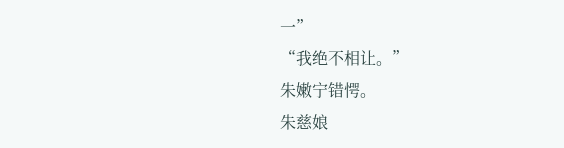一”
“我绝不相让。”
朱嫩宁错愕。
朱慈娘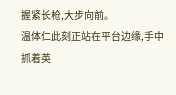握紧长枪,大步向前。
温体仁此刻正站在平台边缘,手中抓着英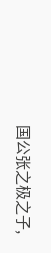国公张之极之子,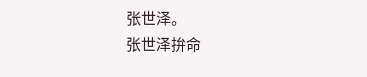张世泽。
张世泽拚命